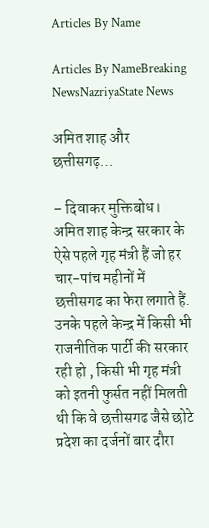Articles By Name

Articles By NameBreaking NewsNazriyaState News

अमित शाह और छत्तीसगढ़…

– दिवाकर मुक्तिबोध। अमित शाह केन्द्र सरकार के ऐसे पहले गृह मंत्री हैं जो हर चार-पांच महीनों में छत्तीसगढ का फेरा लगाते हैं. उनके पहले केन्द्र में किसी भी राजनीतिक पार्टी की सरकार रही हो , किसी भी गृह मंत्री को इतनी फुर्सत नहीं मिलती थी कि वे छत्तीसगढ जैसे छोटे प्रदेश का दर्जनों बार दौरा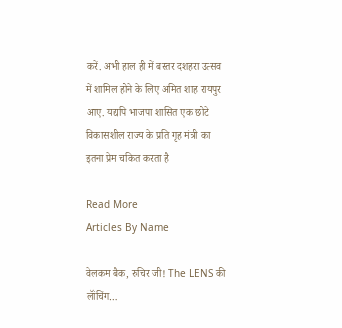करें. अभी हाल ही में बस्तर दशहरा उत्सव में शामिल होने के लिए अमित शाह रायपुर आए. यद्यपि भाजपा शासित एक छोटे विकासशील राज्य के प्रति गृह मंत्री का इतना प्रेम चकित करता है

Read More
Articles By Name

वेलकम बैक, रुचिर जी! The LENS की लॉंचिंग…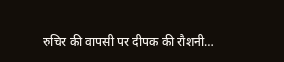रुचिर की वापसी पर दीपक की रौशनी…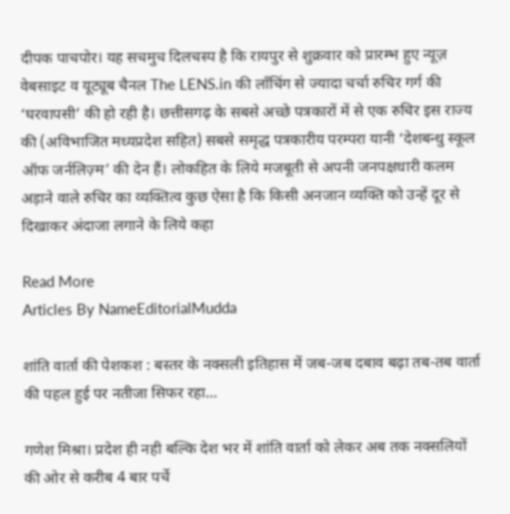दीपक पाचपोर। यह सचमुच दिलचस्प है कि रायपुर से शुक्रवार को प्रारम्भ हुए न्यूज़ वेबसाइट व यूट्यूब चैनल The LENS.in की लॉंचिंग से ज्यादा चर्चा रुचिर गर्ग की ‘घरवापसी’ की हो रही है। छत्तीसगढ़ के सबसे अच्छे पत्रकारों में से एक रुचिर इस राज्य की (अविभाजित मध्यप्रदेश सहित) सबसे समृद्ध पत्रकारीय परम्परा यानी ‘देशबन्धु स्कूल ऑफ जर्नलिज़्म’ की देन हैं। लोकहित के लिये मजबूती से अपनी जनपक्षधारी कलम अड़ाने वाले रुचिर का व्यक्तित्व कुछ ऐसा है कि किसी अनजान व्यक्ति को उन्हें दूर से दिखाकर अंदाजा लगाने के लिये कहा

Read More
Articles By NameEditorialMudda

शांति वार्ता की पेशकश : बस्तर के नक्सली इतिहास में जब-जब दबाव बढ़ा तब-तब वार्ता की पहल हुई पर नतीजा सिफर रहा…

गणेश मिश्रा। प्रदेश ही नही बल्कि देश भर में शांति वार्ता को लेकर अब तक नक्सलियों की ओर से करीब 4 बार पर्चे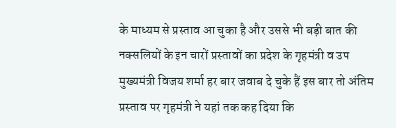के माध्यम से प्रस्ताव आ चुका है और उससे भी बड़ी बात की नक्सलियों के इन चारों प्रस्तावों का प्रदेश के गृहमंत्री व उप मुख्यमंत्री विजय शर्मा हर बार जवाब दे चुके हैं इस बार तो अंतिम प्रस्ताव पर गृहमंत्री ने यहां तक कह दिया कि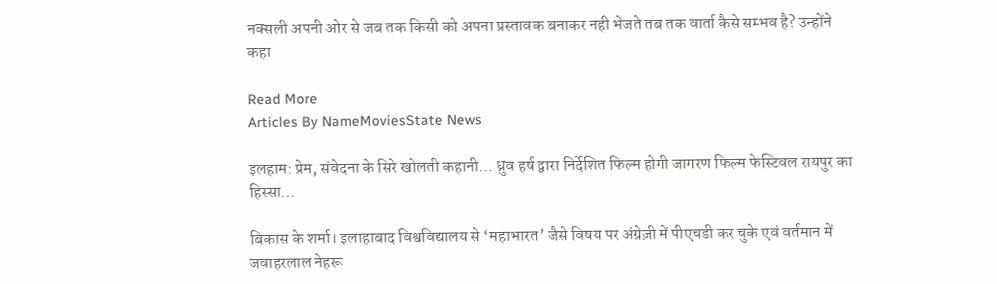नक्सली अपनी ओर से जब तक किसी को अपना प्रस्तावक बनाकर नही भेजते तब तक वार्ता कैसे सम्भव है? उन्होंने कहा

Read More
Articles By NameMoviesState News

इलहाम: प्रेम, संवेदना के सिरे खोलती कहानी… ध्रुव हर्ष द्वारा निर्देशित फिल्म होगी जागरण फिल्म फेस्टिवल रायपुर का हिस्सा…

बिकास के शर्मा। इलाहाबाद विश्वविद्यालय से ‘महाभारत’ जैसे विषय पर अंग्रेज़ी में पीएचडी कर चुके एवं वर्तमान में जवाहरलाल नेहरू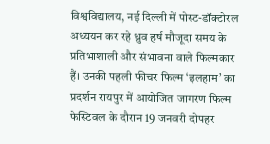विश्वविद्यालय, नई दिल्ली में पोस्ट-डॉक्टोरल अध्ययन कर रहे ध्रुव हर्ष मौजूदा समय के प्रतिभाशाली और संभावना वाले फिल्मकार हैं। उनकी पहली फीचर फिल्म ‘इलहाम’ का प्रदर्शन रायपुर में आयोजित जागरण फिल्म फेस्टिवल के दौरान 19 जनवरी दोपहर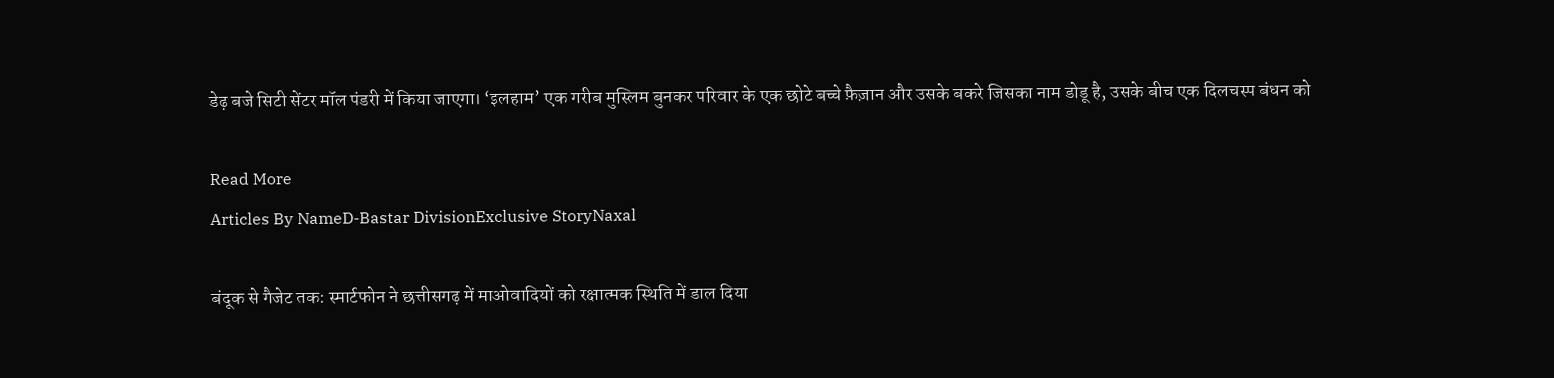डेढ़ बजे सिटी सेंटर मॉल पंडरी में किया जाएगा। ‘इलहाम’ एक गरीब मुस्लिम बुनकर परिवार के एक छोटे बच्चे फ़ैज़ान और उसके बकरे जिसका नाम डोडू है, उसके बीच एक दिलचस्प बंधन को

Read More
Articles By NameD-Bastar DivisionExclusive StoryNaxal

बंदूक से गैजेट तक: स्मार्टफोन ने छत्तीसगढ़ में माओवादियों को रक्षात्मक स्थिति में डाल दिया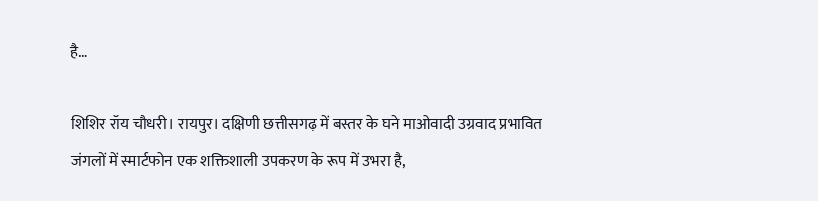है…

शिशिर रॉय चौधरी। रायपुर। दक्षिणी छत्तीसगढ़ में बस्तर के घने माओवादी उग्रवाद प्रभावित जंगलों में स्मार्टफोन एक शक्तिशाली उपकरण के रूप में उभरा है,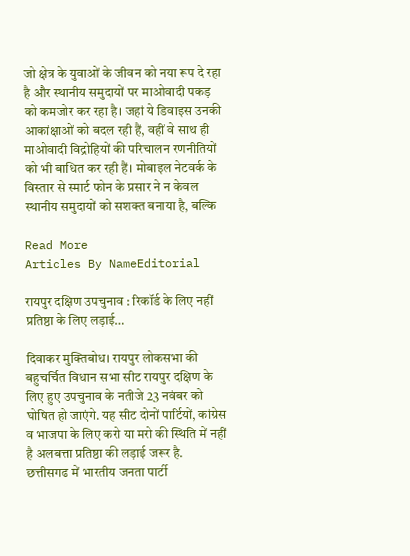जो क्षेत्र के युवाओं के जीवन को नया रूप दे रहा है और स्थानीय समुदायों पर माओवादी पकड़ को कमजोर कर रहा है। जहां ये डिवाइस उनकी आकांक्षाओं को बदल रही हैं, वहीं वे साथ ही माओवादी विद्रोहियों की परिचालन रणनीतियों को भी बाधित कर रही हैं। मोबाइल नेटवर्क के विस्तार से स्मार्ट फोन के प्रसार ने न केवल स्थानीय समुदायों को सशक्त बनाया है, बल्कि

Read More
Articles By NameEditorial

रायपुर दक्षिण उपचुनाव : रिकॉर्ड के लिए नहीं प्रतिष्ठा के लिए लड़ाई…

दिवाकर मुक्तिबोध। रायपुर लोकसभा की बहुचर्चित विधान सभा सीट रायपुर दक्षिण के लिए हुए उपचुनाव के नतीजे 23 नवंबर को घोषित हो जाएंगे. यह सीट दोनों पार्टियों, कांग्रेस व भाजपा के लिए करो या मरो की स्थिति में नहीं है अलबत्ता प्रतिष्ठा की लड़ाई जरूर है. छत्तीसगढ में भारतीय जनता पार्टी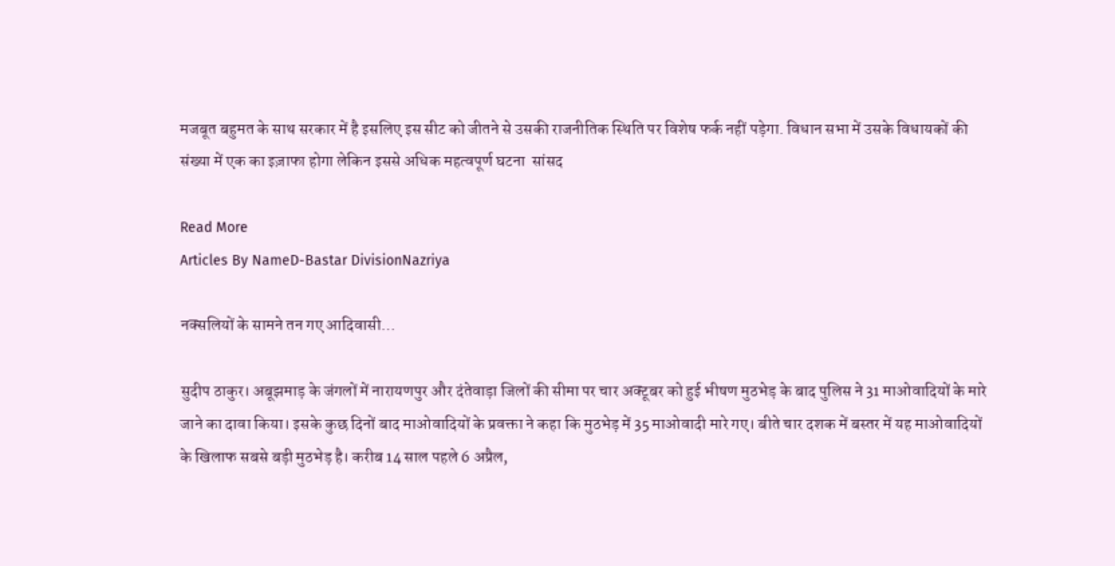मजबूत बहुमत के साथ सरकार में है इसलिए इस सीट को जीतने से उसकी राजनीतिक स्थिति पर विशेष फर्क नहीं पड़ेगा. विधान सभा में उसके विधायकों की संख्या में एक का इज़ाफा होगा लेकिन इससे अधिक महत्वपूर्ण घटना  सांसद

Read More
Articles By NameD-Bastar DivisionNazriya

नक्सलियों के सामने तन गए आदिवासी…

सुदीप ठाकुर। अबूझमाड़ के जंगलों में नारायणपुर और दंतेवाड़ा जिलों की सीमा पर चार अक्टूबर को हुई भीषण मुठभेड़ के बाद पुलिस ने 31 माओवादियों के मारे जाने का दावा किया। इसके कुछ दिनों बाद माओवादियों के प्रवक्ता ने कहा कि मुठभेड़ में 35 माओवादी मारे गए। बीते चार दशक में बस्तर में यह माओवादियों के खिलाफ सबसे बड़ी मुठभेड़ है। करीब 14 साल पहले 6 अप्रैल,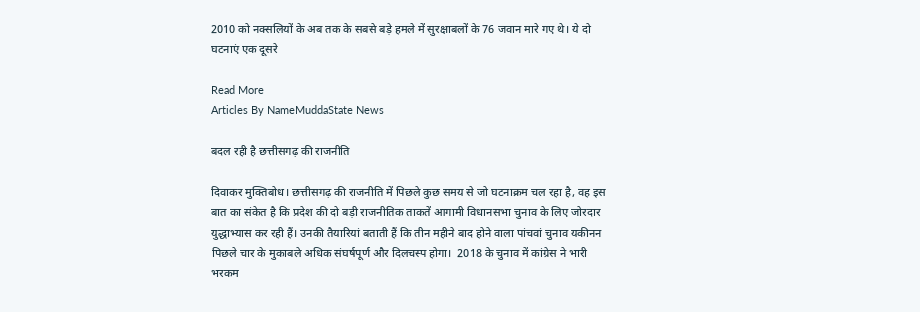2010 को नक्सलियों के अब तक के सबसे बड़े हमले में सुरक्षाबलों के 76 जवान मारे गए थे। ये दो घटनाएं एक दूसरे

Read More
Articles By NameMuddaState News

बदल रही है छत्तीसगढ़ की राजनीति

दिवाकर मुक्तिबोध। छत्तीसगढ़ की राजनीति में पिछले कुछ समय से जो घटनाक्रम चल रहा है, वह इस बात का संकेत है कि प्रदेश की दो बड़ी राजनीतिक ताकतें आगामी विधानसभा चुनाव के लिए जोरदार युद्धाभ्यास कर रही हैं। उनकी तैयारियां बताती हैं कि तीन महीने बाद होने वाला पांचवां चुनाव यकीनन पिछले चार के मुकाबले अधिक संघर्षपूर्ण और दिलचस्प होगा।  2018 के चुनाव में कांग्रेस ने भारी भरकम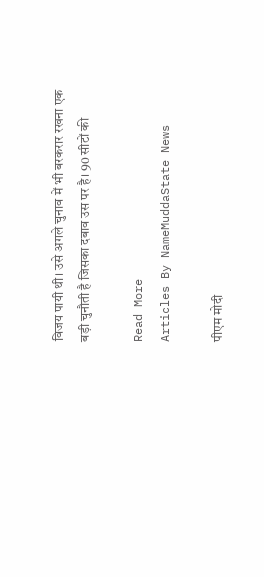विजय पायी थी। उसे अगले चुनाव में भी बरकरार रखना एक बड़ी चुनौती है जिसका दबाव उस पर है। 90 सीटों की

Read More
Articles By NameMuddaState News

पीएम मोदी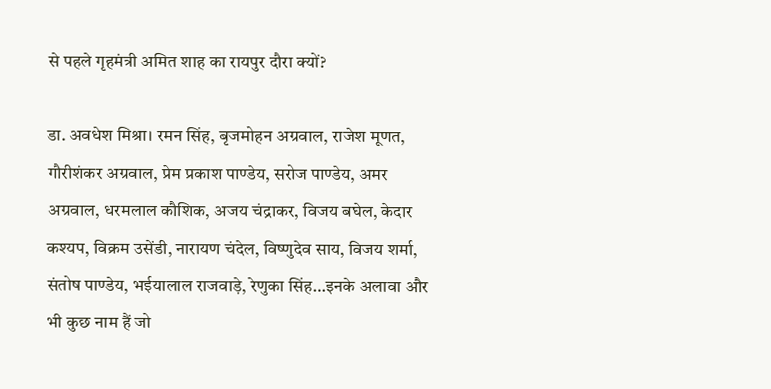से पहले गृहमंत्री अमित शाह का रायपुर दौरा क्यों?

डा. अवधेश मिश्रा। रमन सिंह, बृजमोहन अग्रवाल, राजेश मूणत, गौरीशंकर अग्रवाल, प्रेम प्रकाश पाण्डेय, सरोज पाण्डेय, अमर अग्रवाल, धरमलाल कौशिक, अजय चंद्राकर, विजय बघेल, केदार कश्यप, विक्रम उसेंडी, नारायण चंदेल, विष्णुदेव साय, विजय शर्मा, संतोष पाण्डेय, भईयालाल राजवाड़े, रेणुका सिंह…इनके अलावा और भी कुछ नाम हैं जो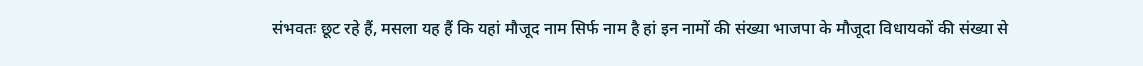संभवतः छूट रहे हैं, मसला यह हैं कि यहां मौजूद नाम सिर्फ नाम है हां इन नामों की संख्या भाजपा के मौजूदा विधायकों की संख्या से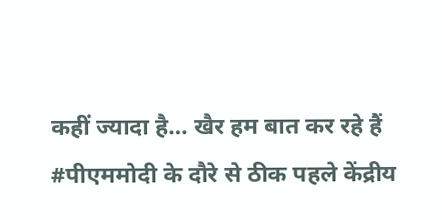कहीं ज्यादा है… खैर हम बात कर रहे हैं #पीएममोदी के दौरे से ठीक पहले केंद्रीय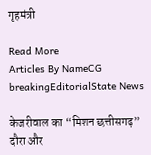गृहमंत्री

Read More
Articles By NameCG breakingEditorialState News

केजरीवाल का “मिशन छत्तीसगढ़” दौरा और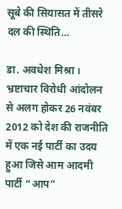सूबे की सियासत में तीसरे दल की स्थिति…

डा. अवधेश मिश्रा। भ्रष्टाचार विरोधी आंदोलन से अलग होकर 26 नवंबर 2012 को देश की राजनीति में एक नई पार्टी का उदय हुआ जिसे आम आदमी पार्टी “आप”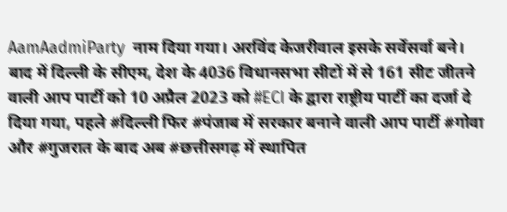AamAadmiParty  नाम दिया गया। अरविंद केजरीवाल इसके सर्वेसर्वा बने। बाद में दिल्ली के सीएम, देश के 4036 विधानसभा सीटों में से 161 सीट जीतने वाली आप पार्टी को 10 अप्रैल 2023 को #ECI के द्वारा राष्ट्रीय पार्टी का दर्जा दे दिया गया, पहले #दिल्ली फिर #पंजाब में सरकार बनाने वाली आप पार्टी #गोवा और #गुजरात के बाद अब #छत्तीसगढ़ में स्थापित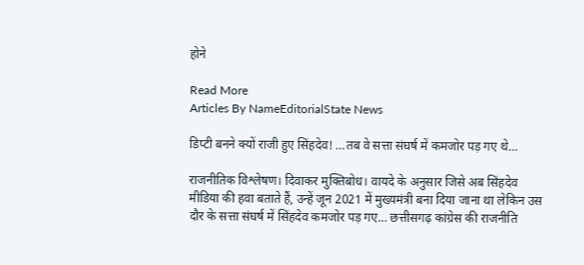होने

Read More
Articles By NameEditorialState News

डिप्टी बनने क्यों राजी हुए सिंहदेव! …तब वे सत्ता संघर्ष में कमजोर पड़ गए थे…

राजनीतिक विश्लेषण। दिवाकर मुक्तिबोध। वायदे के अनुसार जिसे अब सिंहदेव मीडिया की हवा बताते हैं, उन्हें जून 2021 में मुख्यमंत्री बना दिया जाना था लेकिन उस दौर के सत्ता संघर्ष में सिंहदेव कमजोर पड़ गए… छत्तीसगढ़ कांग्रेस की राजनीति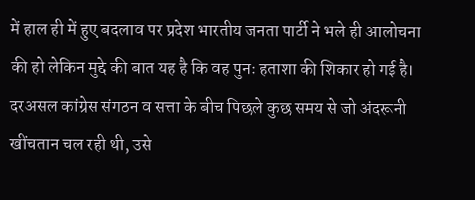में हाल ही में हुए बदलाव पर प्रदेश भारतीय जनता पार्टी ने भले ही आलोचना की हो लेकिन मुद्दे की बात यह है कि वह पुनः हताशा की शिकार हो गई है। दरअसल कांग्रेस संगठन व सत्ता के बीच पिछले कुछ समय से जो अंदरूनी खींचतान चल रही थी, उसे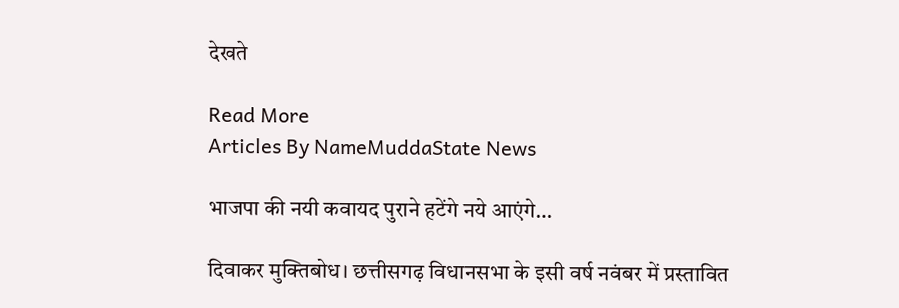देखते

Read More
Articles By NameMuddaState News

भाजपा की नयी कवायद पुराने हटेंगे नये आएंगे…

दिवाकर मुक्तिबोध। छत्तीसगढ़ विधानसभा के इसी वर्ष नवंबर में प्रस्तावित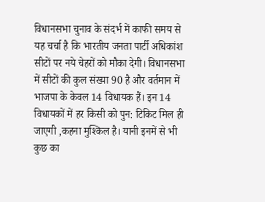विधानसभा चुनाव के संदर्भ में काफी समय से यह चर्चा है कि भारतीय जनता पार्टी अधिकांश सीटों पर नये चेहरों को मौका देगी। विधानसभा में सीटों की कुल संख्या 90 है और वर्तमान में भाजपा के केवल 14 विधायक हैं। इन 14 विधायकों में हर किसी को पुन: टिकिट मिल ही जाएगी ,कहना मुश्किल है। यानी इनमें से भी कुछ का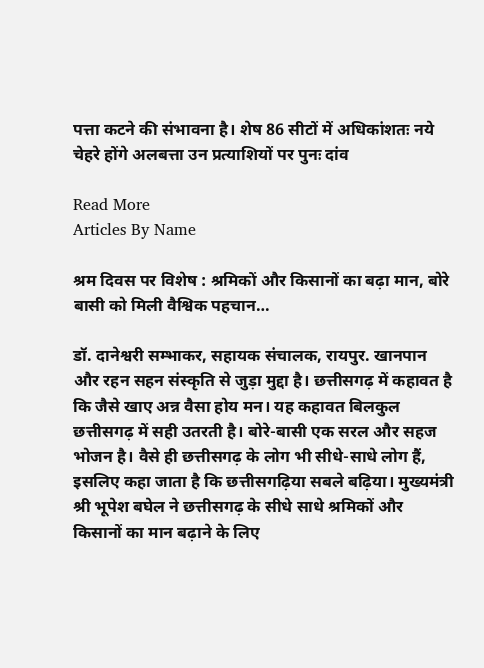पत्ता कटने की संभावना है। शेष 86 सीटों में अधिकांशतः नये चेहरे होंगे अलबत्ता उन प्रत्याशियों पर पुनः दांव

Read More
Articles By Name

श्रम दिवस पर विशेष : श्रमिकों और किसानों का बढ़ा मान, बोरे बासी को मिली वैश्विक पहचान…

डॉ. दानेश्वरी सम्भाकर, सहायक संचालक, रायपुर. खानपान और रहन सहन संस्कृति से जुड़ा मुद्दा है। छत्तीसगढ़ में कहावत है कि जैसे खाए अन्न वैसा होय मन। यह कहावत बिलकुल छत्तीसगढ़ में सही उतरती है। बोरे-बासी एक सरल और सहज भोजन है। वैसे ही छत्तीसगढ़ के लोग भी सीधे-साधे लोग हैं, इसलिए कहा जाता है कि छत्तीसगढ़िया सबले बढ़िया। मुख्यमंत्री श्री भूपेश बघेल ने छत्तीसगढ़ के सीधे साधे श्रमिकों और किसानों का मान बढ़ाने के लिए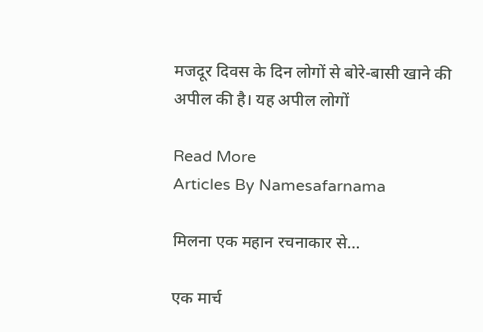मजदूर दिवस के दिन लोगों से बोरे-बासी खाने की अपील की है। यह अपील लोगों

Read More
Articles By Namesafarnama

मिलना एक महान रचनाकार से…

एक मार्च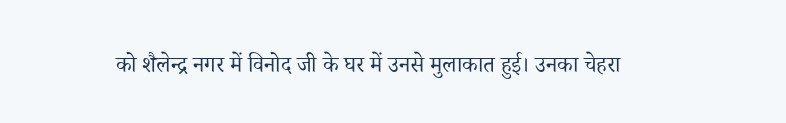को शैलेन्द्र नगर में विनोद जी के घर में उनसे मुलाकात हुई। उनका चेहरा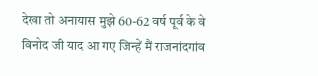देखा तो अनायास मुझे 60-62 वर्ष पूर्व के वे विनोद जी याद आ गए जिन्हें मैं राजनांदगांव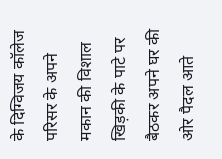के दिग्विजय कॉलेज परिसर के अपने मकान की विशाल खिड़की के पाटे पर बैठकर अपने घर की ओर पैदल आते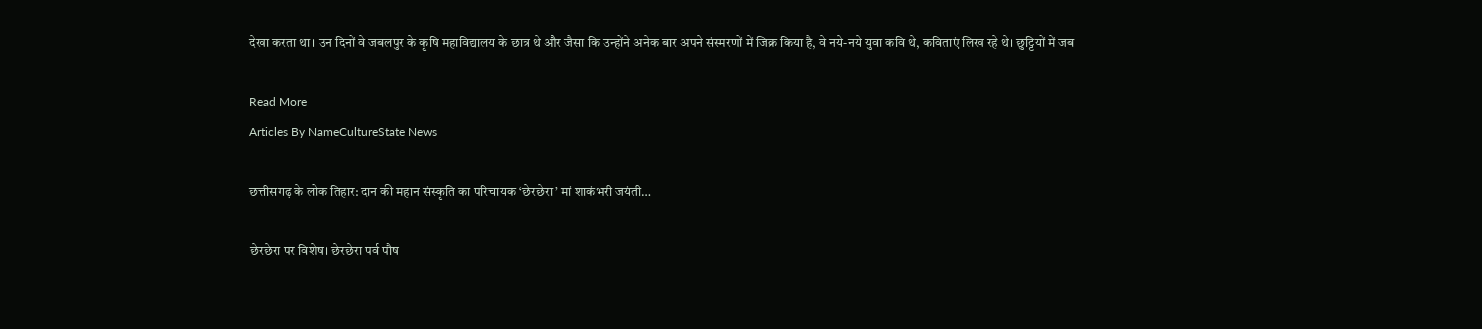देखा करता था। उन दिनों वे जबलपुर के कृषि महाविद्यालय के छात्र थे और जैसा कि उन्होंने अनेक बार अपने संस्मरणों में जिक्र किया है, वे नये-नये युवा कवि थे, कविताएं लिख रहे थे। छुट्टियों में जब

Read More
Articles By NameCultureState News

छत्तीसगढ़ के लोक तिहार: दान की महान संस्कृति का परिचायक ‘छेरछेरा’ मां शाकंभरी जयंती…

छेरछेरा पर विशेष। छेरछेरा पर्व पौष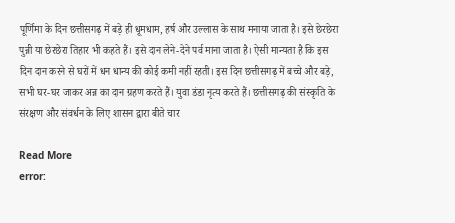पूर्णिमा के दिन छत्तीसगढ़ में बड़े ही धूमधाम, हर्ष और उल्लास के साथ मनाया जाता है। इसे छेरछेरा पुन्नी या छेरछेरा तिहार भी कहते हैं। इसे दान लेने-देने पर्व माना जाता है। ऐसी मान्यता है कि इस दिन दान करने से घरों में धन धान्य की कोई कमी नहीं रहती। इस दिन छत्तीसगढ़ में बच्चे और बड़े, सभी घर-घर जाकर अन्न का दान ग्रहण करते हैं। युवा डंडा नृत्य करते हैं। छत्तीसगढ़ की संस्कृति के संरक्षण और संवर्धन के लिए शासन द्वारा बीते चार

Read More
error: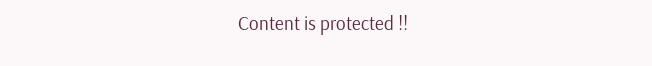Content is protected !!